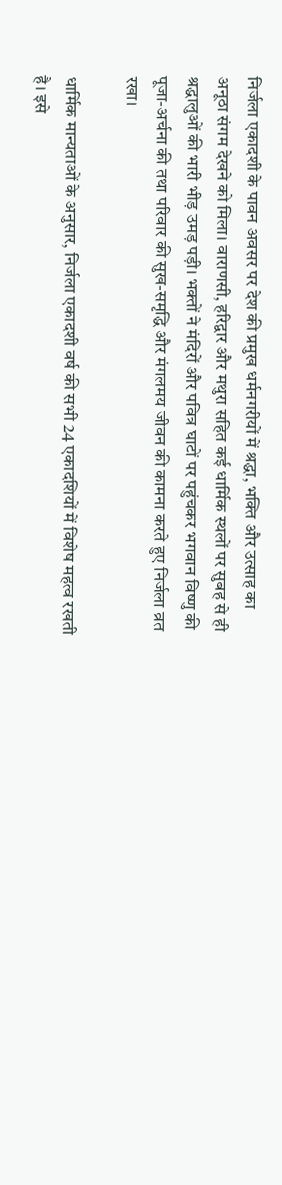निर्जला एकादशी के पावन अवसर पर देश की प्रमुख धर्मनगरीयों में श्रद्धा, भक्ति और उत्साह का अनूठा संगम देखने को मिला। वाराणसी, हरिद्वार और मथुरा सहित कई धार्मिक स्थलों पर सुबह से ही श्रद्धालुओं की भारी भीड़ उमड़ पड़ी। भक्तों ने मंदिरों और पवित्र घाटों पर पहुंचकर भगवान विष्णु की पूजा-अर्चना की तथा परिवार की सुख-समृद्धि और मंगलमय जीवन की कामना करते हुए निर्जला व्रत रखा।

धार्मिक मान्यताओं के अनुसार, निर्जला एकादशी वर्ष की सभी 24 एकादशियों में विशेष महत्व रखती है। इसे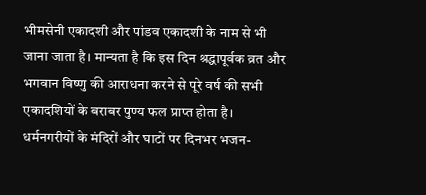भीमसेनी एकादशी और पांडव एकादशी के नाम से भी जाना जाता है। मान्यता है कि इस दिन श्रद्धापूर्वक व्रत और भगवान विष्णु की आराधना करने से पूरे वर्ष की सभी एकादशियों के बराबर पुण्य फल प्राप्त होता है।
धर्मनगरीयों के मंदिरों और घाटों पर दिनभर भजन-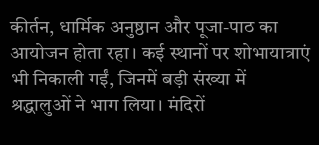कीर्तन, धार्मिक अनुष्ठान और पूजा-पाठ का आयोजन होता रहा। कई स्थानों पर शोभायात्राएं भी निकाली गईं, जिनमें बड़ी संख्या में श्रद्धालुओं ने भाग लिया। मंदिरों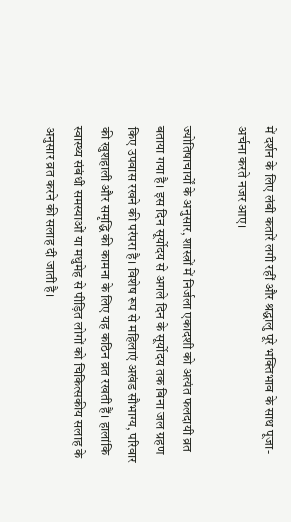में दर्शन के लिए लंबी कतारें लगी रहीं और श्रद्धालु पूरे भक्तिभाव के साथ पूजा-अर्चना करते नजर आए।

ज्योतिषाचार्यों के अनुसार, शास्त्रों में निर्जला एकादशी को अत्यंत फलदायी व्रत बताया गया है। इस दिन सूर्योदय से अगले दिन के सूर्योदय तक बिना जल ग्रहण किए उपवास रखने की परंपरा है। विशेष रूप से महिलाएं अखंड सौभाग्य, परिवार की खुशहाली और समृद्धि की कामना के लिए यह कठिन व्रत रखती हैं। हालांकि स्वास्थ्य संबंधी समस्याओं या मधुमेह से पीड़ित लोगों को चिकित्सकीय सलाह के अनुसार व्रत करने की सलाह दी जाती है।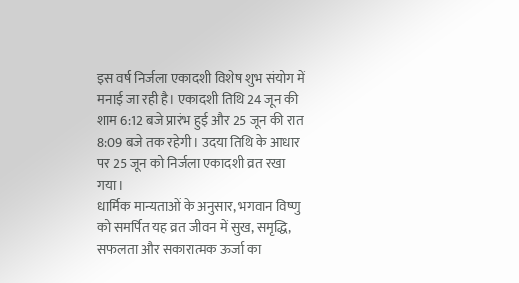इस वर्ष निर्जला एकादशी विशेष शुभ संयोग में मनाई जा रही है। एकादशी तिथि 24 जून की शाम 6:12 बजे प्रारंभ हुई और 25 जून की रात 8:09 बजे तक रहेगी। उदया तिथि के आधार पर 25 जून को निर्जला एकादशी व्रत रखा गया।
धार्मिक मान्यताओं के अनुसार, भगवान विष्णु को समर्पित यह व्रत जीवन में सुख, समृद्धि, सफलता और सकारात्मक ऊर्जा का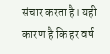संचार करता है। यही कारण है कि हर वर्ष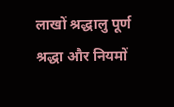लाखों श्रद्धालु पूर्ण श्रद्धा और नियमों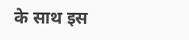के साथ इस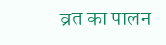व्रत का पालन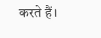करते हैं।